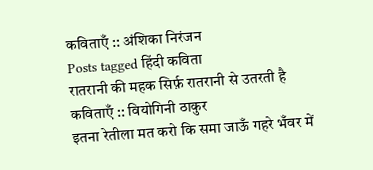कविताएँ :: अंशिका निरंजन
Posts tagged हिंदी कविता
रातरानी की महक सिर्फ़ रातरानी से उतरती है
कविताएँ :: वियोगिनी ठाकुर
इतना रेतीला मत करो कि समा जाऊँ गहरे भँवर में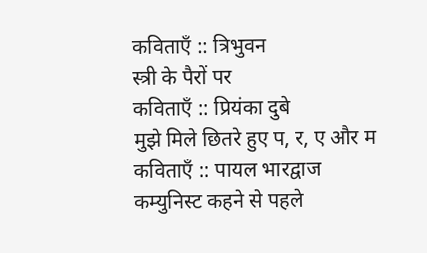कविताएँ :: त्रिभुवन
स्त्री के पैरों पर
कविताएँ :: प्रियंका दुबे
मुझे मिले छितरे हुए प, र, ए और म
कविताएँ :: पायल भारद्वाज
कम्युनिस्ट कहने से पहले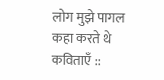लोग मुझे पागल कहा करते थे
कविताएँ ::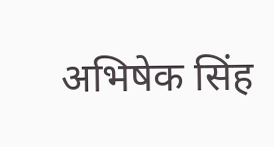अभिषेक सिंह